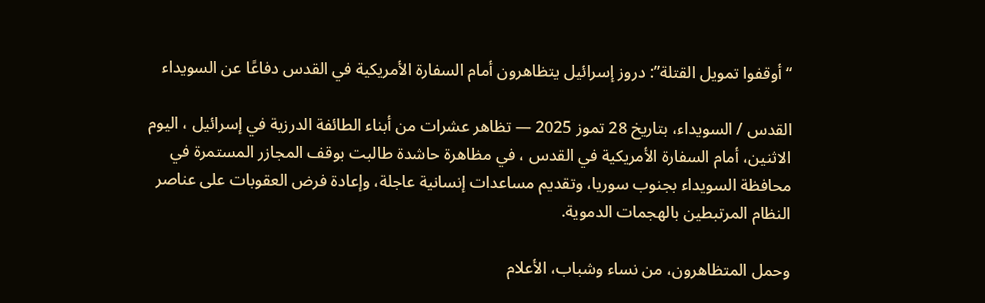“أوقفوا تمويل القتلة”: دروز إسرائيل يتظاهرون أمام السفارة الأمريكية في القدس دفاعًا عن السويداء

القدس / السويداء، بتاريخ 28 تموز 2025 — تظاهر عشرات من أبناء الطائفة الدرزية في إسرائيل ، اليوم الاثنين، أمام السفارة الأمريكية في القدس ، في مظاهرة حاشدة طالبت بوقف المجازر المستمرة في محافظة السويداء بجنوب سوريا، وتقديم مساعدات إنسانية عاجلة، وإعادة فرض العقوبات على عناصر النظام المرتبطين بالهجمات الدموية.

وحمل المتظاهرون، من نساء وشباب، الأعلام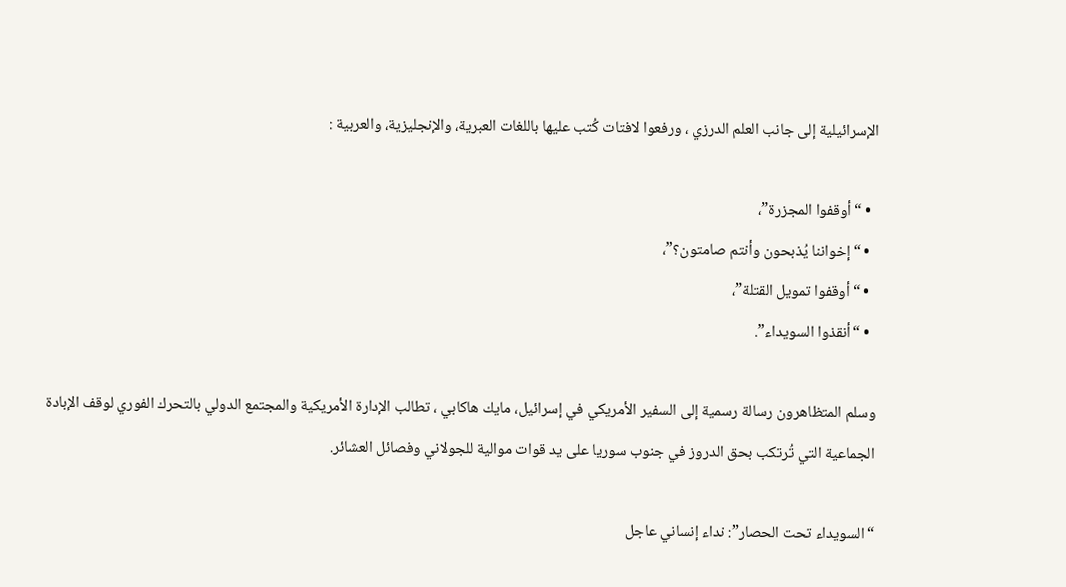الإسرائيلية إلى جانب العلم الدرزي ، ورفعوا لافتات كُتب عليها باللغات العبرية، والإنجليزية، والعربية :

  • “أوقفوا المجزرة”،
  • “إخواننا يُذبحون وأنتم صامتون؟”،
  • “أوقفوا تمويل القتلة”،
  • “أنقذوا السويداء”.

وسلم المتظاهرون رسالة رسمية إلى السفير الأمريكي في إسرائيل، مايك هاكابي ، تطالب الإدارة الأمريكية والمجتمع الدولي بالتحرك الفوري لوقف الإبادة الجماعية التي تُرتكب بحق الدروز في جنوب سوريا على يد قوات موالية للجولاني وفصائل العشائر.

“السويداء تحت الحصار”: نداء إنساني عاجل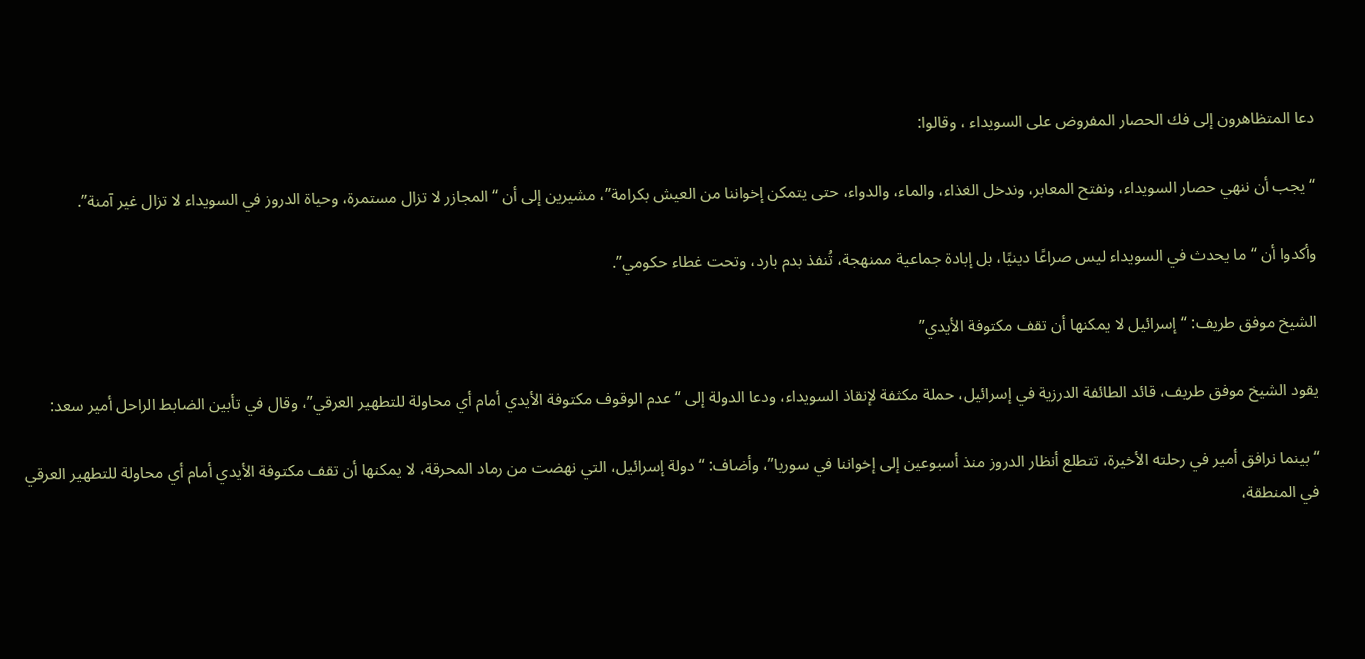دعا المتظاهرون إلى فك الحصار المفروض على السويداء ، وقالوا:

“يجب أن ننهي حصار السويداء، ونفتح المعابر، وندخل الغذاء، والماء، والدواء، حتى يتمكن إخواننا من العيش بكرامة”، مشيرين إلى أن “المجازر لا تزال مستمرة، وحياة الدروز في السويداء لا تزال غير آمنة”.

وأكدوا أن “ما يحدث في السويداء ليس صراعًا دينيًا، بل إبادة جماعية ممنهجة، تُنفذ بدم بارد، وتحت غطاء حكومي”.

الشيخ موفق طريف: “إسرائيل لا يمكنها أن تقف مكتوفة الأيدي”

يقود الشيخ موفق طريف، قائد الطائفة الدرزية في إسرائيل، حملة مكثفة لإنقاذ السويداء، ودعا الدولة إلى “عدم الوقوف مكتوفة الأيدي أمام أي محاولة للتطهير العرقي”، وقال في تأبين الضابط الراحل أمير سعد:

“بينما نرافق أمير في رحلته الأخيرة، تتطلع أنظار الدروز منذ أسبوعين إلى إخواننا في سوريا”، وأضاف: “دولة إسرائيل، التي نهضت من رماد المحرقة، لا يمكنها أن تقف مكتوفة الأيدي أمام أي محاولة للتطهير العرقي في المنطقة،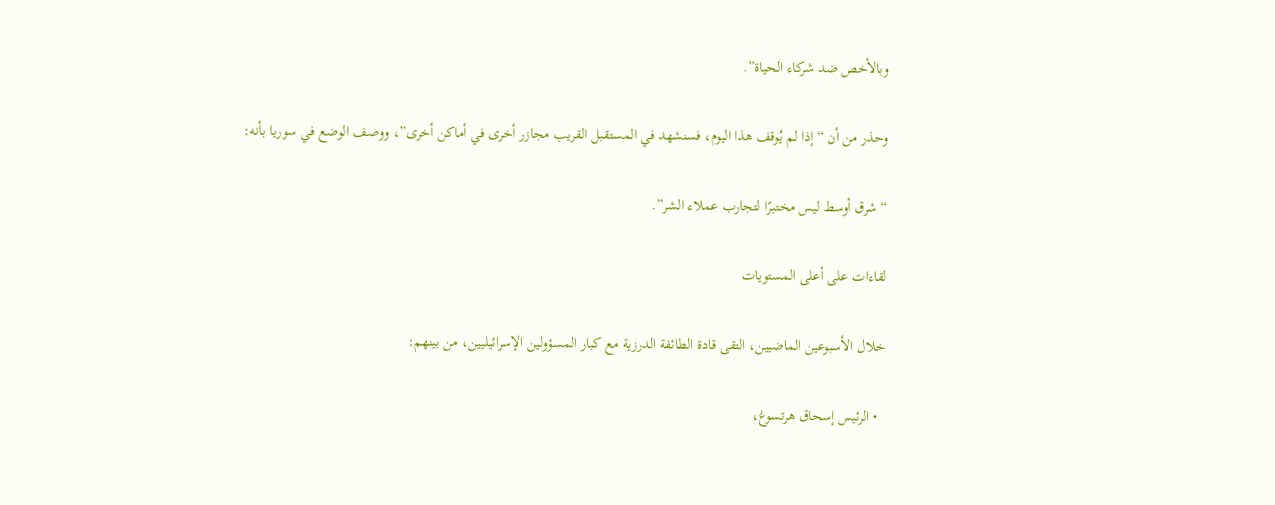وبالأخص ضد شركاء الحياة”.

وحذر من أن “إذا لم يُوقف هذا اليوم، فسنشهد في المستقبل القريب مجازر أخرى في أماكن أخرى”، ووصف الوضع في سوريا بأنه:

“شرق أوسط ليس مختبرًا لتجارب عملاء الشر”.

لقاءات على أعلى المستويات

خلال الأسبوعين الماضيين، التقى قادة الطائفة الدرزية مع كبار المسؤولين الإسرائيليين، من بينهم:

  • الرئيس إسحاق هرتسوغ،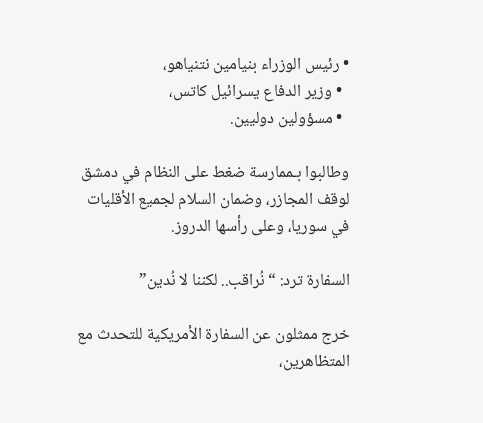• رئيس الوزراء بنيامين نتنياهو،
  • وزير الدفاع يسرائيل كاتس،
  • مسؤولين دوليين.

وطالبوا بـممارسة ضغط على النظام في دمشق لوقف المجازر، وضمان السلام لجميع الأقليات في سوريا، وعلى رأسها الدروز.

السفارة ترد: “نُراقب.. لكننا لا نُدين”

خرج ممثلون عن السفارة الأمريكية للتحدث مع المتظاهرين،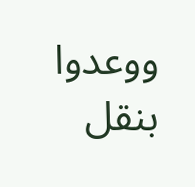ووعدوا بنقل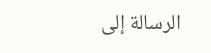الرسالة إلى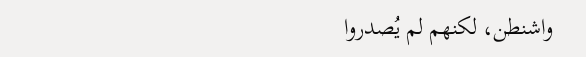واشنطن، لكنهم لم يُصدروا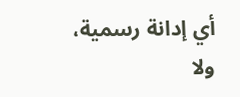أي إدانة رسمية، ولا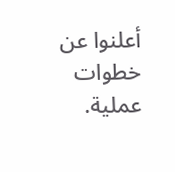أعلنوا عن خطوات عملية.